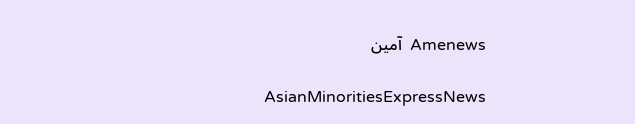Amenews  آمین

AsianMinoritiesExpressNews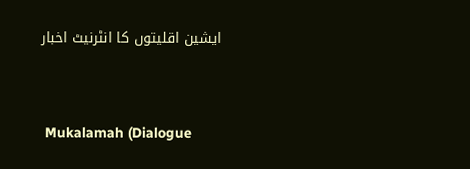ایشین اقلیتوں کا انٹرنیٹ اخبار




 Mukalamah (Dialogue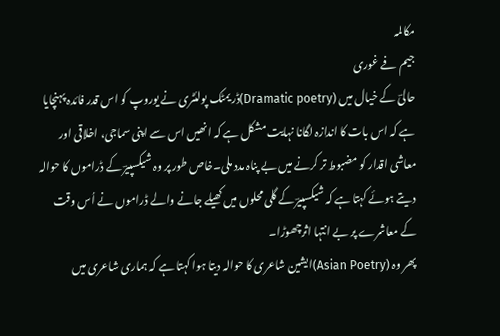مکالمہ
جیم فے غوری
حالیؔ کے خیال میں (Dramatic poetry)ڈریمٹک پولئٹری نے یوروپ کو اس قدر فائدہ پہنچایا ہے کہ اس بات کا اندازہ لگانا نہایت مشکل ہے کہ انھیں اس سے اپنی سماجی، اخلاقی اور معاشی اقدار کو مضبوط تر کرنے میں بے پناہ مدد ملی۔خاص طور پر وہ شیکسپیرؔ کے ڈراموں کا حوالہ دیتے ہوئے کہتا ہے کہ شیکسپیرؔ کے گلی محلوں میں کھیلے جانے والے ڈراموں نے اُس وقت کے معاشرے پر بے انتہا اثرچھوڑا۔
پھر وہ (Asian Poetry)ایشین شاعری کا حوالہ دیتا ہوا کہتا ہے کہ ہماری شاعری میں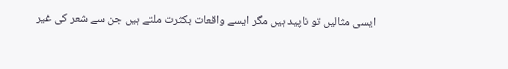ایسی مثالیں تو ناپید ہیں مگر ایسے واقعات بکثرت ملتے ہیں جن سے شعر کی غیر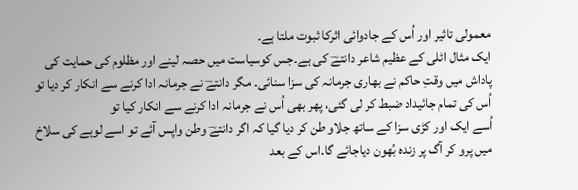معمولی تاثیر اور اُس کے جادوائی اثرکا ثبوت ملتا ہے۔
ایک مثال اٹلی کے عظیم شاعر دانتےؔ کی ہے۔جس کوسیاست میں حصہ لینے اور مظلوم کی حمایت کی پاداش میں وقتِ حاکم نے بھاری جرمانہ کی سزا سنائی۔ مگر دانتےؔ نے جرمانہ ادا کرنے سے انکار کر دیا تو اُس کی تمام جائیداد ضبط کر لی گئی، پھر بھی اُس نے جرمانہ ادا کرنے سے انکار کیا تو
اُسے ایک اور کڑی سزا کے ساتھ جلاو طن کر دیا گیا کہ اگر دانتےؔ وطن واپس آئے تو اسے لوہے کی سلاخ میں پرو کر آگ پر زندہ بُھون دیاجائے گا۔اس کے بعد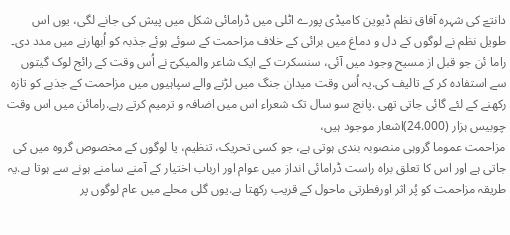دانتےؔ کی شہرہ آفاق نظم ڈیوین کامیڈی پورے اٹلی میں ڈرامائی شکل میں پیش کی جانے لگی، یوں اس طویل نظم نے لوگوں کے دل و دماغ میں برائی کے خلاف مزاحمت کے سوئے ہوئے جذبہ کو اُبھارنے میں مدد دی۔
راما ئن جو قبل از مسیح وجود میں آئی، سنسکرت کے ایک شاعر والمیکیؔ نے اُس وقت کے رائج لوک گیتوں سے استفادہ کر کے تالیف کی.یہ اُس وقت میدان جنگ میں لڑنے والے سپاہیوں میں مزاحمت کے جذبے کو تازہ رکھنے کے لئے گائی جاتی تھی .پانچ سو سال تک شعراء اس میں اضافہ و ترمیم کرتے رہے.رامائن میں اس وقت چوبیس ہزار (24.000)اشعار موجود ہیں،
مزاحمت عموما گروہی منصوبہ بندی ہوتی ہے، جو کسی تحریک، تنظیم، یا لوگوں کے مخصوص گروہ میں کی جاتی ہے اور اس کا تعلق براہ راست ڈرامائی انداز میں عوام اور ارباب اختیار کے آمنے سامنے ہونے سے ہوتا ہے.یہ طریقہ مزاحمت کو پُر اثر اورفطرتی ماحول کے قریب رکھتا ہے.یوں گلی محلے میں عام لوگوں پر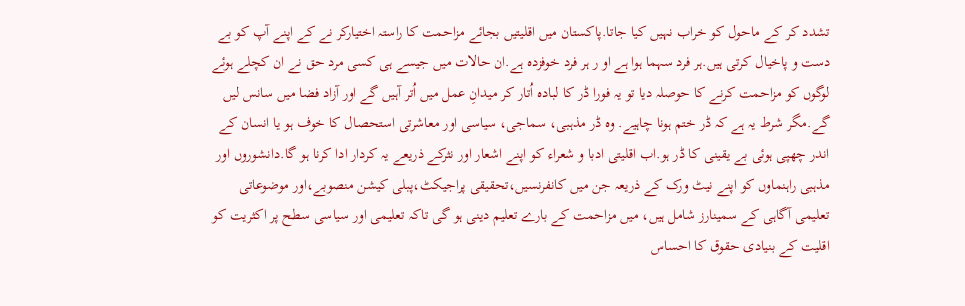تشدد کر کے ماحول کو خراب نہیں کیا جاتا.پاکستان میں اقلیتیں بجائے مزاحمت کا راستہ اختیارکر نے کے اپنے آپ کو بے دست و پاخیال کرتی ہیں.ہر فرد سہما ہوا ہے او ر ہر فرد خوفزدہ ہے.ان حالات میں جیسے ہی کسی مرد حق نے ان کچلے ہوئے لوگوں کو مزاحمت کرنے کا حوصلہ دیا تو یہ فورا ڈر کا لبادہ اُتار کر میدانِ عمل میں اُتر آہیں گے اور آزاد فضا میں سانس لیں گے.مگر شرط یہ ہے کہ ڈر ختم ہونا چاہیے. وہ ڈر مذہبی، سماجی، سیاسی اور معاشرتی استحصال کا خوف ہو یا انسان کے اندر چھپی ہوئی بے یقینی کا ڈر ہو.اب اقلیتی ادبا و شعراء کو اپنے اشعار اور نثرکے ذریعے یہ کردار ادا کرنا ہو گا.دانشوروں اور مذہبی راہنماوں کو اپنے نیٹ ورک کے ذریعہ جن میں کانفرنسیں،تحقیقی پراجیکٹ،پبلی کیشن منصوبے،اور موضوعاتی تعلیمی آگاہی کے سمینارز شامل ہیں، میں مزاحمت کے بارے تعلیم دینی ہو گی تاکہ تعلیمی اور سیاسی سطح پر اکثریت کو اقلیت کے بنیادی حقوق کا احساس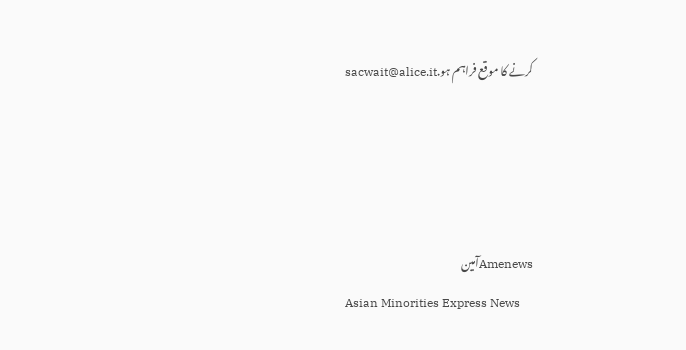کرنے کا موقع فراہم ہو.sacwait@alice.it




Amenewsآمین
Asian Minorities Express News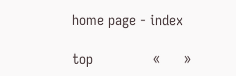home page - index

top               «      »